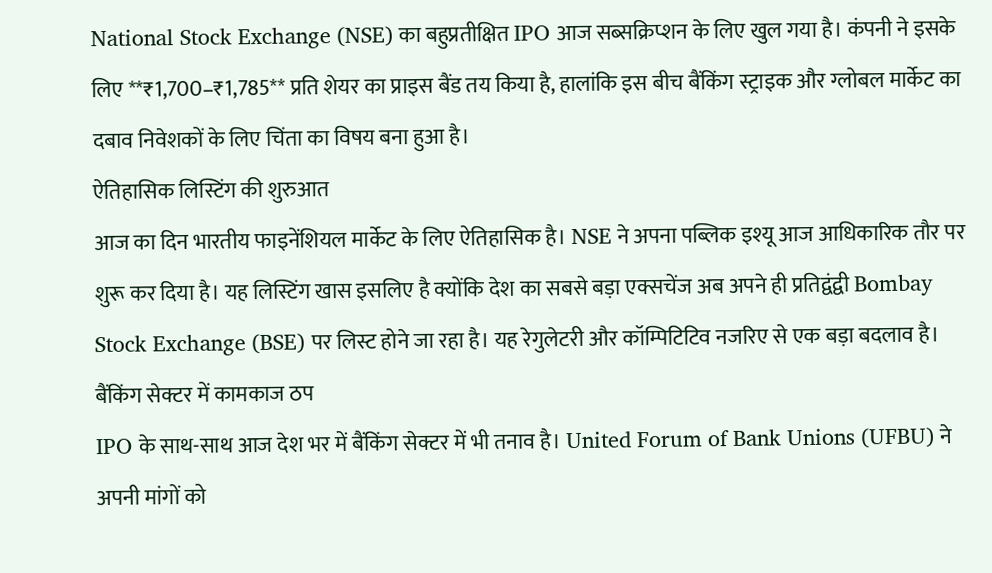National Stock Exchange (NSE) का बहुप्रतीक्षित IPO आज सब्सक्रिप्शन के लिए खुल गया है। कंपनी ने इसके लिए **₹1,700–₹1,785** प्रति शेयर का प्राइस बैंड तय किया है, हालांकि इस बीच बैंकिंग स्ट्राइक और ग्लोबल मार्केट का दबाव निवेशकों के लिए चिंता का विषय बना हुआ है।
ऐतिहासिक लिस्टिंग की शुरुआत
आज का दिन भारतीय फाइनेंशियल मार्केट के लिए ऐतिहासिक है। NSE ने अपना पब्लिक इश्यू आज आधिकारिक तौर पर शुरू कर दिया है। यह लिस्टिंग खास इसलिए है क्योंकि देश का सबसे बड़ा एक्सचेंज अब अपने ही प्रतिद्वंद्वी Bombay Stock Exchange (BSE) पर लिस्ट होने जा रहा है। यह रेगुलेटरी और कॉम्पिटिटिव नजरिए से एक बड़ा बदलाव है।
बैंकिंग सेक्टर में कामकाज ठप
IPO के साथ-साथ आज देश भर में बैंकिंग सेक्टर में भी तनाव है। United Forum of Bank Unions (UFBU) ने अपनी मांगों को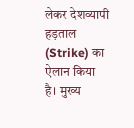लेकर देशव्यापी हड़ताल (Strike) का ऐलान किया है। मुख्य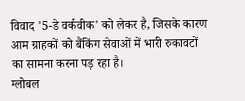विवाद '5-डे वर्कवीक' को लेकर है, जिसके कारण आम ग्राहकों को बैंकिंग सेवाओं में भारी रुकावटों का सामना करना पड़ रहा है।
ग्लोबल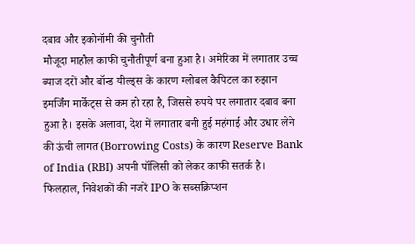दबाव और इकोनॉमी की चुनौती
मौजूदा माहौल काफी चुनौतीपूर्ण बना हुआ है। अमेरिका में लगातार उच्च ब्याज दरों और बॉन्ड यील्ड्स के कारण ग्लोबल कैपिटल का रुझान इमर्जिंग मार्केट्स से कम हो रहा है, जिससे रुपये पर लगातार दबाव बना हुआ है। इसके अलावा, देश में लगातार बनी हुई महंगाई और उधार लेने की ऊंची लागत (Borrowing Costs) के कारण Reserve Bank of India (RBI) अपनी पॉलिसी को लेकर काफी सतर्क है।
फिलहाल, निवेशकों की नजरें IPO के सब्सक्रिप्शन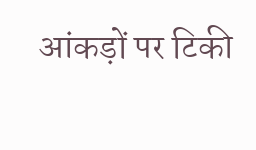आंकड़ों पर टिकी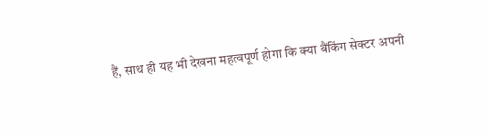हैं, साथ ही यह भी देखना महत्वपूर्ण होगा कि क्या बैंकिंग सेक्टर अपनी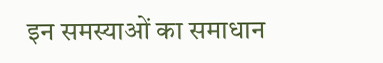इन समस्याओं का समाधान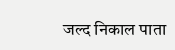जल्द निकाल पाता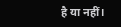है या नहीं।